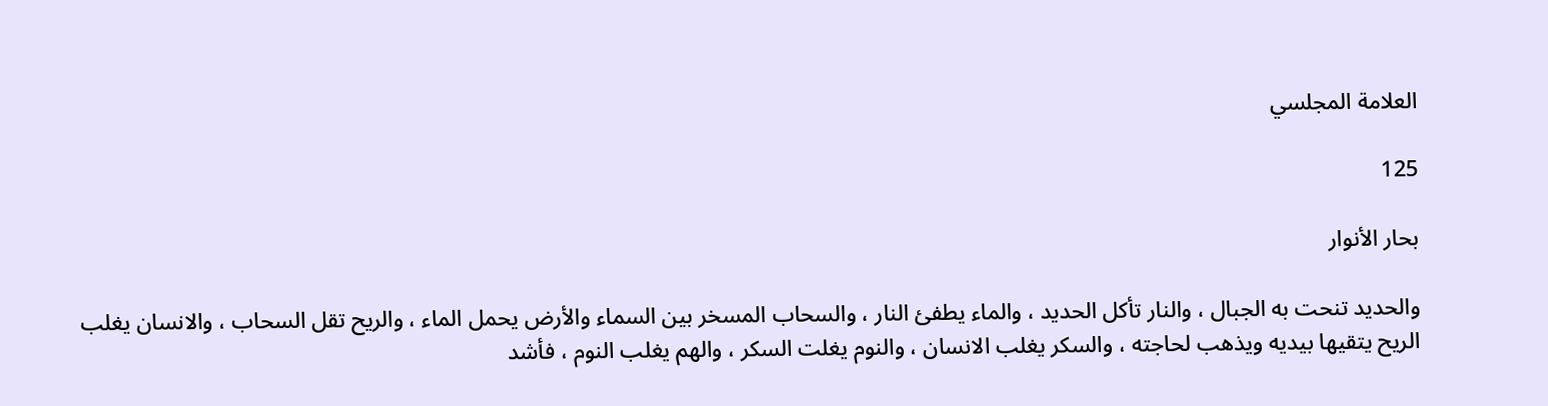العلامة المجلسي

125

بحار الأنوار

والحديد تنحت به الجبال ، والنار تأكل الحديد ، والماء يطفئ النار ، والسحاب المسخر بين السماء والأرض يحمل الماء ، والريح تقل السحاب ، والانسان يغلب الريح يتقيها بيديه ويذهب لحاجته ، والسكر يغلب الانسان ، والنوم يغلت السكر ، والهم يغلب النوم ، فأشد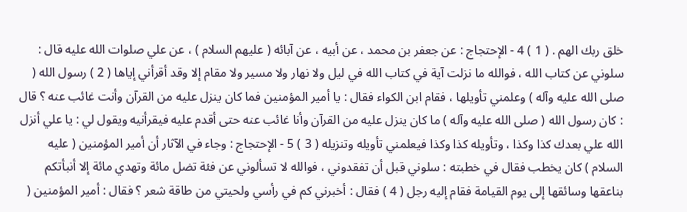خلق ربك الهم . ( 1 ) 4 - الإحتجاج : عن جعفر بن محمد ، عن أبيه ، عن آبائه ( عليهم السلام ) ، عن علي صلوات الله عليه قال : سلوني عن كتاب الله ، فوالله ما نزلت آية في كتاب الله في ليل ولا نهار ولا مسير ولا مقام إلا وقد أقرأني إياها ( 2 ) رسول الله ( صلى الله عليه وآله ) وعلمني تأويلها ، فقام ابن الكواء فقال : يا أمير المؤمنين فما كان ينزل عليه من القرآن وأنت غائب عنه ؟ قال : كان رسول الله ( صلى الله عليه وآله ) ما كان ينزل عليه من القرآن وأنا غائب عنه حتى أقدم عليه فيقرأنيه ويقول لي : يا علي أنزل الله علي بعدك كذا وكذا ، وتأويله كذا وكذا فيعلمني تأويله وتنزيله ( 3 ) 5 - الإحتجاج : وجاء في الآثار أن أمير المؤمنين ( عليه السلام ) كان يخطب فقال في خطبته : سلوني قبل أن تفقدوني ، فوالله لا تسألوني عن فئة تضل مائة وتهدي مائة إلا أنبأتكم بناعقها وسائقها إلى يوم القيامة فقام إليه رجل ( 4 ) فقال : أخبرني كم في رأسي ولحيتي من طاقة شعر ؟ فقال : أمير المؤمنين (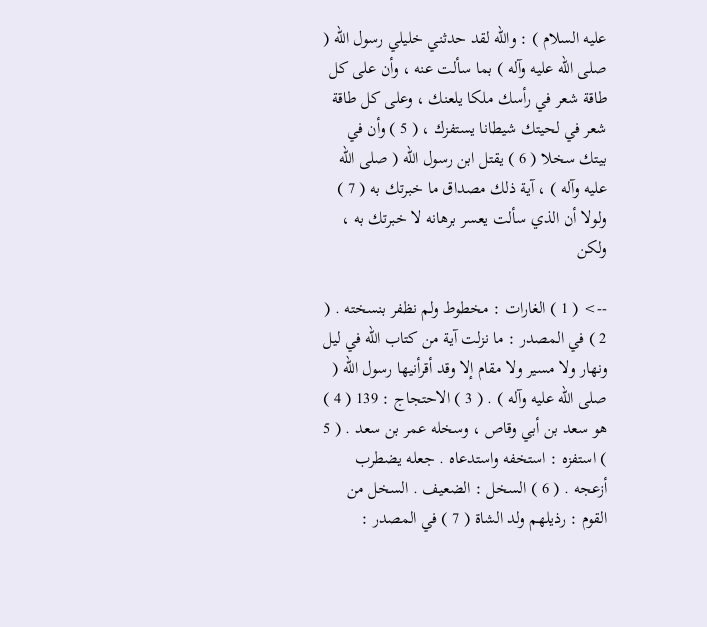عليه السلام ) : والله لقد حدثني خليلي رسول الله ( صلى الله عليه وآله ) بما سألت عنه ، وأن على كل طاقة شعر في رأسك ملكا يلعنك ، وعلى كل طاقة شعر في لحيتك شيطانا يستفزك ، ( 5 ) وأن في بيتك سخلا ( 6 ) يقتل ابن رسول الله ( صلى الله عليه وآله ) ، آية ذلك مصداق ما خبرتك به ( 7 ) ولولا أن الذي سألت يعسر برهانه لا خبرتك به ، ولكن

--> ( 1 ) الغارات : مخطوط ولم نظفر بنسخته . ( 2 ) في المصدر : ما نزلت آية من كتاب الله في ليل ونهار ولا مسير ولا مقام إلا وقد أقرأنيها رسول الله ( صلى الله عليه وآله ) . ( 3 ) الاحتجاج : 139 ( 4 ) هو سعد بن أبي وقاص ، وسخله عمر بن سعد . ( 5 ) استفزه : استخفه واستدعاه . جعله يضطرب أزعجه . ( 6 ) السخل : الضعيف . السخل من القوم : رذيلهم ولد الشاة ( 7 ) في المصدر :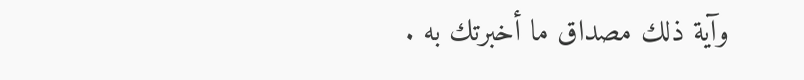وآية ذلك مصداق ما أخبرتك به .